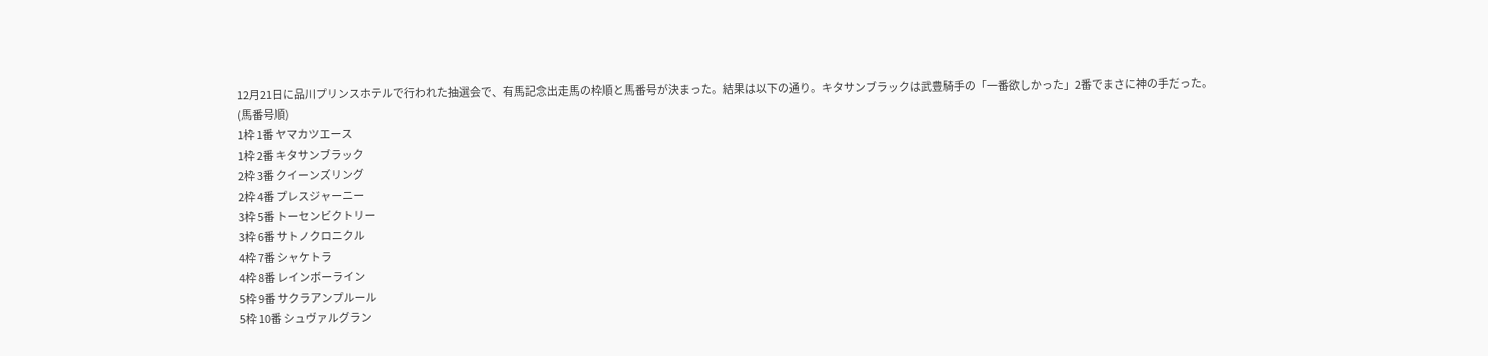12月21日に品川プリンスホテルで行われた抽選会で、有馬記念出走馬の枠順と馬番号が決まった。結果は以下の通り。キタサンブラックは武豊騎手の「一番欲しかった」2番でまさに神の手だった。
(馬番号順)
1枠 1番 ヤマカツエース
1枠 2番 キタサンブラック
2枠 3番 クイーンズリング
2枠 4番 プレスジャーニー
3枠 5番 トーセンビクトリー
3枠 6番 サトノクロニクル
4枠 7番 シャケトラ
4枠 8番 レインボーライン
5枠 9番 サクラアンプルール
5枠 10番 シュヴァルグラン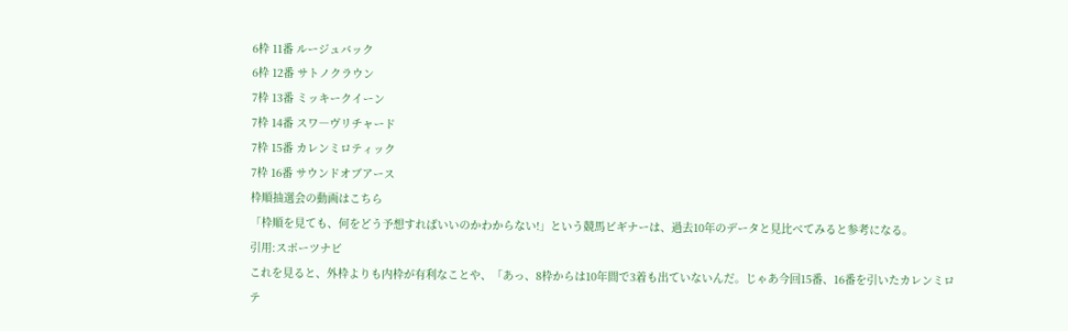6枠 11番 ルージュバック
6枠 12番 サトノクラウン
7枠 13番 ミッキークイーン
7枠 14番 スワ―ヴリチャード
7枠 15番 カレンミロティック
7枠 16番 サウンドオブアース
枠順抽選会の動画はこちら
「枠順を見ても、何をどう予想すればいいのかわからない!」という競馬ビギナーは、過去10年のデータと見比べてみると参考になる。
引用:スポーツナビ
これを見ると、外枠よりも内枠が有利なことや、「あっ、8枠からは10年間で3着も出ていないんだ。じゃあ今回15番、16番を引いたカレンミロテ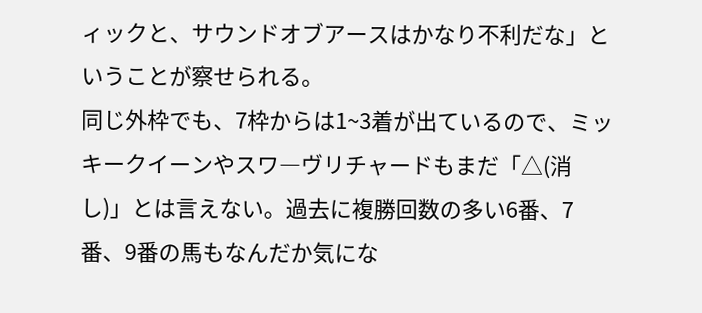ィックと、サウンドオブアースはかなり不利だな」ということが察せられる。
同じ外枠でも、7枠からは1~3着が出ているので、ミッキークイーンやスワ―ヴリチャードもまだ「△(消し)」とは言えない。過去に複勝回数の多い6番、7番、9番の馬もなんだか気にな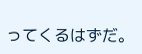ってくるはずだ。